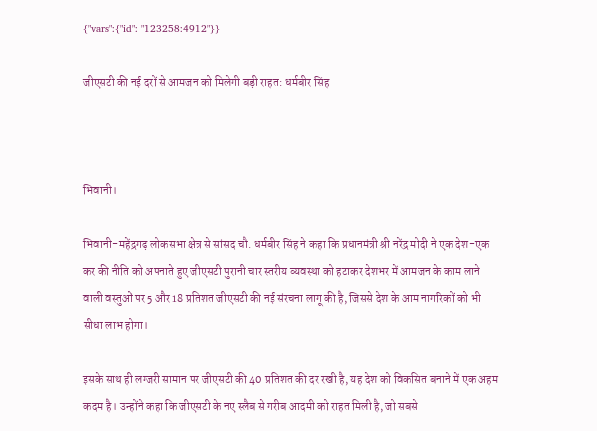{"vars":{"id": "123258:4912"}}

जीएसटी की नई दरों से आमजन को मिलेगी बड़ी राहत: धर्मबीर सिंह



भिवानी।

भिवानी-महेंद्रगढ़ लोकसभा क्षेत्र से सांसद चौ. धर्मबीर सिंह ने कहा कि प्रधानमंत्री श्री नरेंद्र मोदी ने एक देश-एक कर की नीति को अपनाते हुए जीएसटी पुरानी चार स्तरीय व्यवस्था को हटाकर देशभर में आमजन के काम लाने वाली वस्तुओं पर 5 और 18 प्रतिशत जीएसटी की नई संरचना लागू की है, जिससे देश के आम नागरिकों को भी सीधा लाभ होगा।

इसके साथ ही लग्जरी सामान पर जीएसटी की 40 प्रतिशत की दर रखी है, यह देश को विकसित बनाने में एक अहम कदम है। उन्होंने कहा कि जीएसटी के नए स्लैब से गरीब आदमी को राहत मिली है, जो सबसे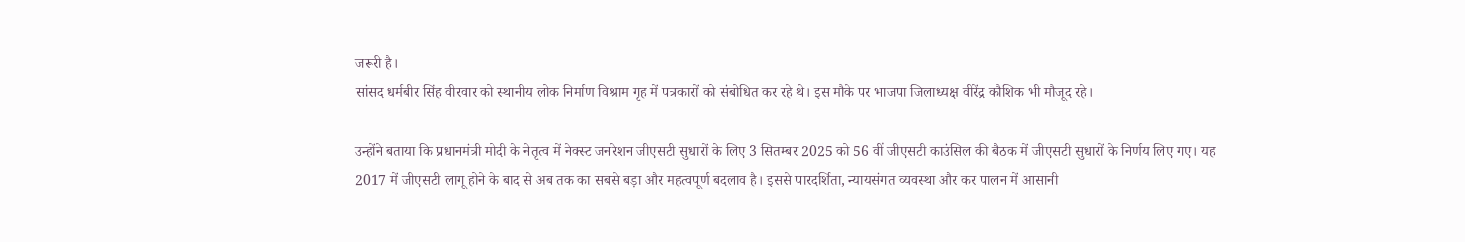जरूरी है।
सांसद धर्मबीर सिंह वीरवार को स्थानीय लोक निर्माण विश्राम गृह में पत्रकारों को संबोधित कर रहे थे। इस मौके पर भाजपा जिलाध्यक्ष वीरेंद्र कौशिक भी मौजूद रहे।

उन्होंने बताया कि प्रधानमंत्री मोदी के नेतृत्व में नेक्स्ट जनरेशन जीएसटी सुधारों के लिए 3 सितम्बर 2025 को 56 वीं जीएसटी काउंसिल की बैठक में जीएसटी सुधारों के निर्णय लिए गए। यह 2017 में जीएसटी लागू होने के बाद से अब तक का सबसे बड़ा और महत्वपूर्ण बदलाव है। इससे पारदर्शिता, न्यायसंगत व्यवस्था और कर पालन में आसानी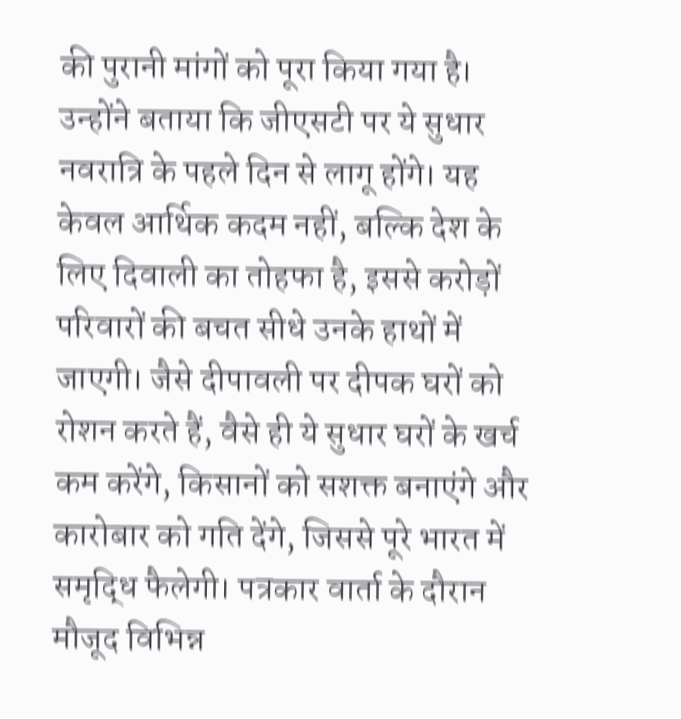की पुरानी मांगों को पूरा किया गया है।
उन्होंने बताया कि जीएसटी पर ये सुधार नवरात्रि के पहले दिन से लागू होंगे। यह केवल आर्थिक कदम नहीं, बल्कि देश के लिए दिवाली का तोहफा है, इससे करोड़ों परिवारों की बचत सीधे उनके हाथों में जाएगी। जैसे दीपावली पर दीपक घरों को रोशन करते हैं, वैसे ही ये सुधार घरों के खर्च कम करेंगे, किसानों को सशक्त बनाएंगे और कारोबार को गति देंगे, जिससे पूरे भारत में समृद्धि फैलेगी। पत्रकार वार्ता के दौरान मौजूद विभिन्न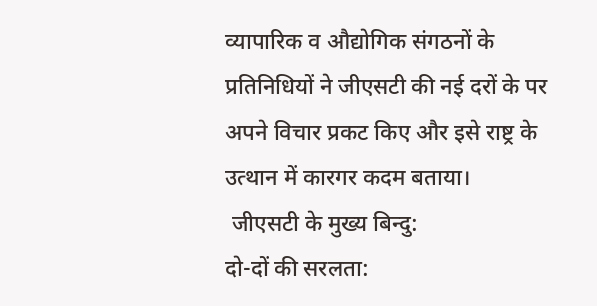व्यापारिक व औद्योगिक संगठनों के प्रतिनिधियों ने जीएसटी की नई दरों के पर अपने विचार प्रकट किए और इसे राष्ट्र के उत्थान में कारगर कदम बताया।
 जीएसटी के मुख्य बिन्दु:
दो-दों की सरलता: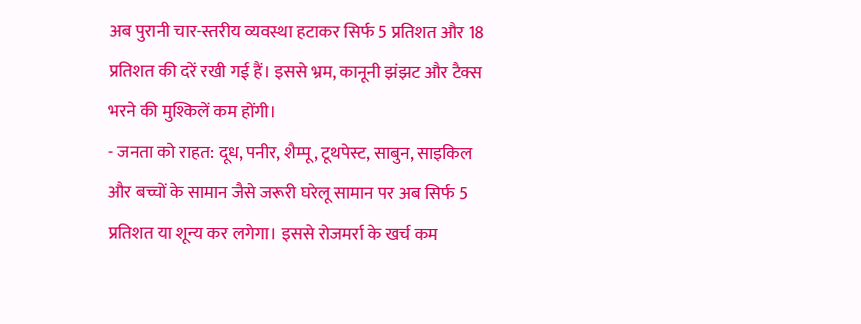अब पुरानी चार-स्तरीय व्यवस्था हटाकर सिर्फ 5 प्रतिशत और 18 प्रतिशत की दरें रखी गई हैं। इससे भ्रम, कानूनी झंझट और टैक्स भरने की मुश्किलें कम होंगी।
- जनता को राहत: दूध, पनीर, शैम्पू, टूथपेस्ट, साबुन, साइकिल और बच्चों के सामान जैसे जरूरी घरेलू सामान पर अब सिर्फ 5 प्रतिशत या शून्य कर लगेगा। इससे रोजमर्रा के खर्च कम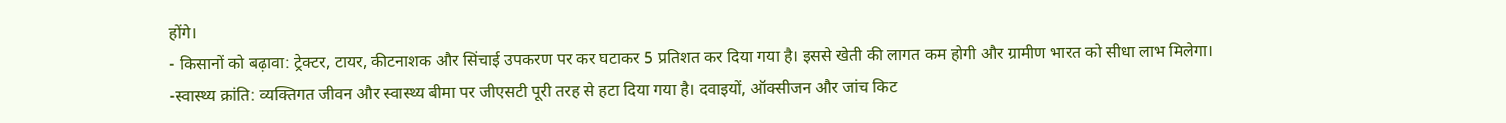होंगे।
- किसानों को बढ़ावा: ट्रेक्टर, टायर, कीटनाशक और सिंचाई उपकरण पर कर घटाकर 5 प्रतिशत कर दिया गया है। इससे खेती की लागत कम होगी और ग्रामीण भारत को सीधा लाभ मिलेगा।
-स्वास्थ्य क्रांति: व्यक्तिगत जीवन और स्वास्थ्य बीमा पर जीएसटी पूरी तरह से हटा दिया गया है। दवाइयों, ऑक्सीजन और जांच किट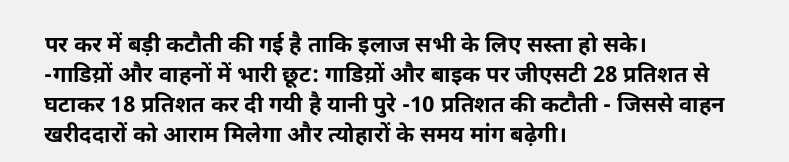पर कर में बड़ी कटौती की गई है ताकि इलाज सभी के लिए सस्ता हो सके।
-गाडिय़ों और वाहनों में भारी छूट: गाडिय़ों और बाइक पर जीएसटी 28 प्रतिशत से घटाकर 18 प्रतिशत कर दी गयी है यानी पुरे -10 प्रतिशत की कटौती - जिससे वाहन खरीददारों को आराम मिलेगा और त्योहारों के समय मांग बढ़ेगी।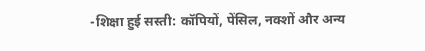-शिक्षा हुई सस्ती: कॉपियों, पेंसिल, नक्शों और अन्य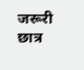जरूरी छात्र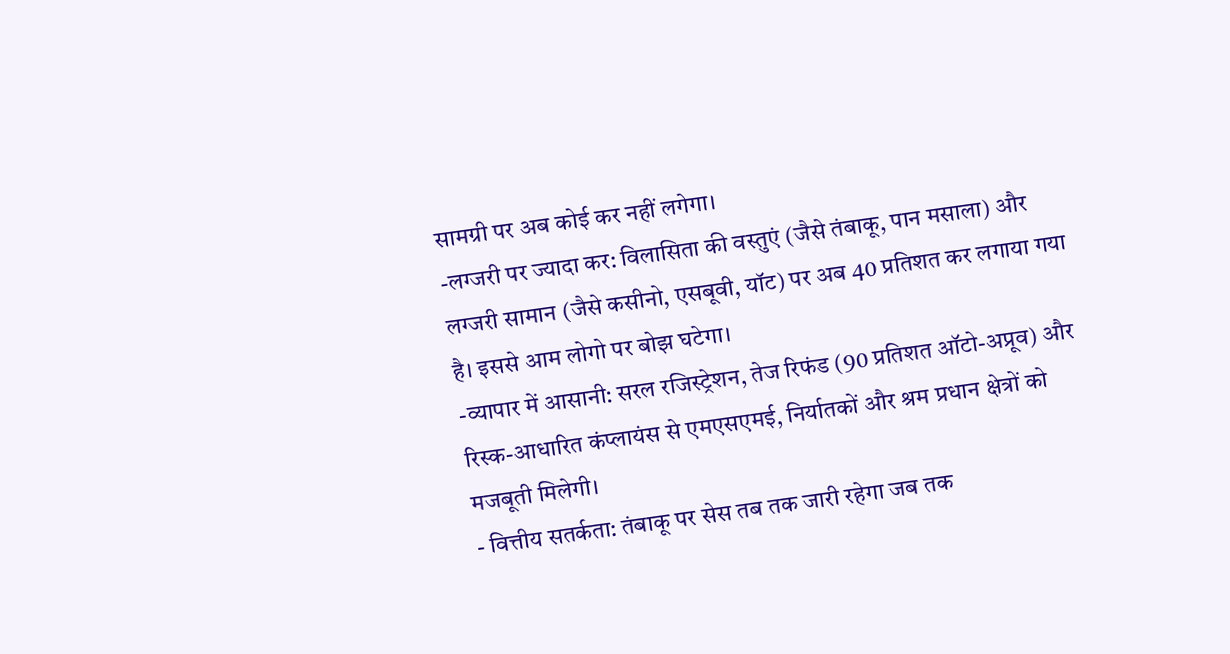सामग्री पर अब कोई कर नहीं लगेगा।
-लग्जरी पर ज्यादा कर: विलासिता की वस्तुएं (जैसे तंबाकू, पान मसाला) और लग्जरी सामान (जैसे कसीनो, एसबूवी, यॉट) पर अब 40 प्रतिशत कर लगाया गया है। इससे आम लोगो पर बोझ घटेगा।
-व्यापार में आसानी: सरल रजिस्ट्रेशन, तेज रिफंड (90 प्रतिशत ऑटो-अप्रूव) और रिस्क-आधारित कंप्लायंस से एमएसएमई, निर्यातकों और श्रम प्रधान क्षेत्रों को मजबूती मिलेगी।
- वित्तीय सतर्कता: तंबाकू पर सेस तब तक जारी रहेगा जब तक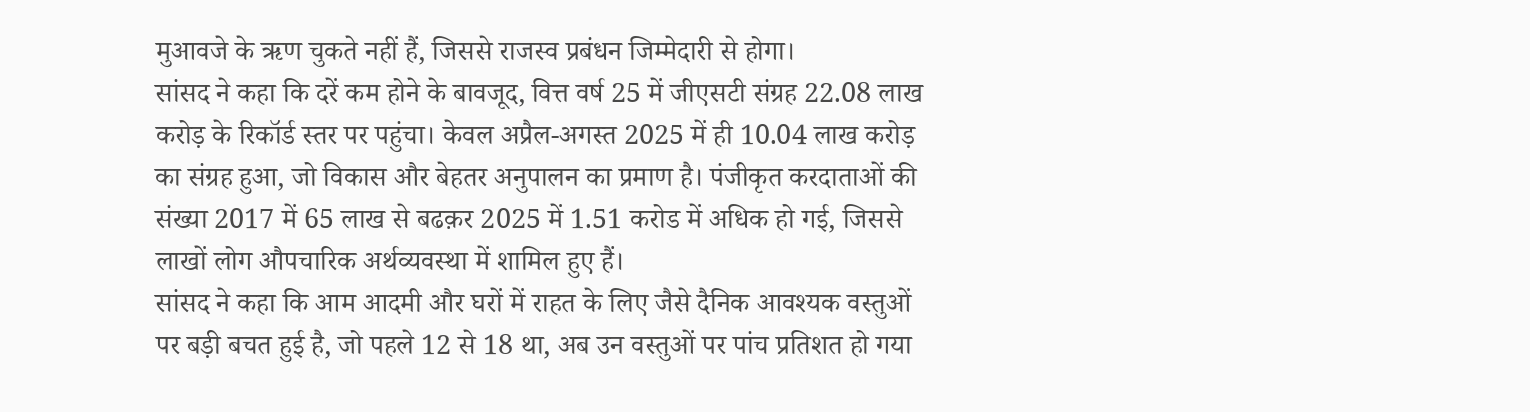मुआवजे के ऋण चुकते नहीं हैं, जिससे राजस्व प्रबंधन जिम्मेदारी से होगा।
सांसद ने कहा कि दरें कम होने के बावजूद, वित्त वर्ष 25 में जीएसटी संग्रह 22.08 लाख करोड़ के रिकॉर्ड स्तर पर पहुंचा। केवल अप्रैल-अगस्त 2025 में ही 10.04 लाख करोड़ का संग्रह हुआ, जो विकास और बेहतर अनुपालन का प्रमाण है। पंजीकृत करदाताओं की संख्या 2017 में 65 लाख से बढक़र 2025 में 1.51 करोड में अधिक हो गई, जिससे लाखों लोग औपचारिक अर्थव्यवस्था में शामिल हुए हैं।
सांसद ने कहा कि आम आदमी और घरों में राहत के लिए जैसे दैनिक आवश्यक वस्तुओं पर बड़ी बचत हुई है, जो पहले 12 से 18 था, अब उन वस्तुओं पर पांच प्रतिशत हो गया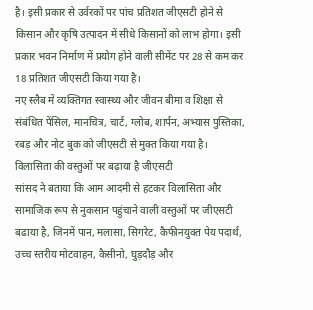है। इसी प्रकार से उर्वरकों पर पांच प्रतिशत जीएसटी होने से किसान और कृषि उत्पादन में सीधे किसानों को लाभ होगा। इसी प्रकार भवन निर्माण में प्रयोग होने वाली सीमेंट पर 28 से कम कर 18 प्रतिशत जीएसटी किया गया है।
नए स्लैब में व्यक्तिगत स्वास्थ्य और जीवन बीमा व शिक्षा से संबंधित पेंसिल, मानचित्र, चार्ट, ग्लोब, शार्पन, अभ्यास पुस्तिका, रबड़ और नोट बुक को जीएसटी से मुक्त किया गया है।
विलासिता की वस्तुओं पर बढ़ाया है जीएसटी
सांसद ने बताया कि आम आदमी से हटकर विलासिता और सामाजिक रूप से नुकसान पहुंचाने वाली वस्तुओं पर जीएसटी बढाया है, जिनमें पान, मलासा, सिगरेट, कैफीनयुक्त पेय पदार्थ, उच्च स्तरीय मोटवाहन, कैसीनो, घुड़दौड़ और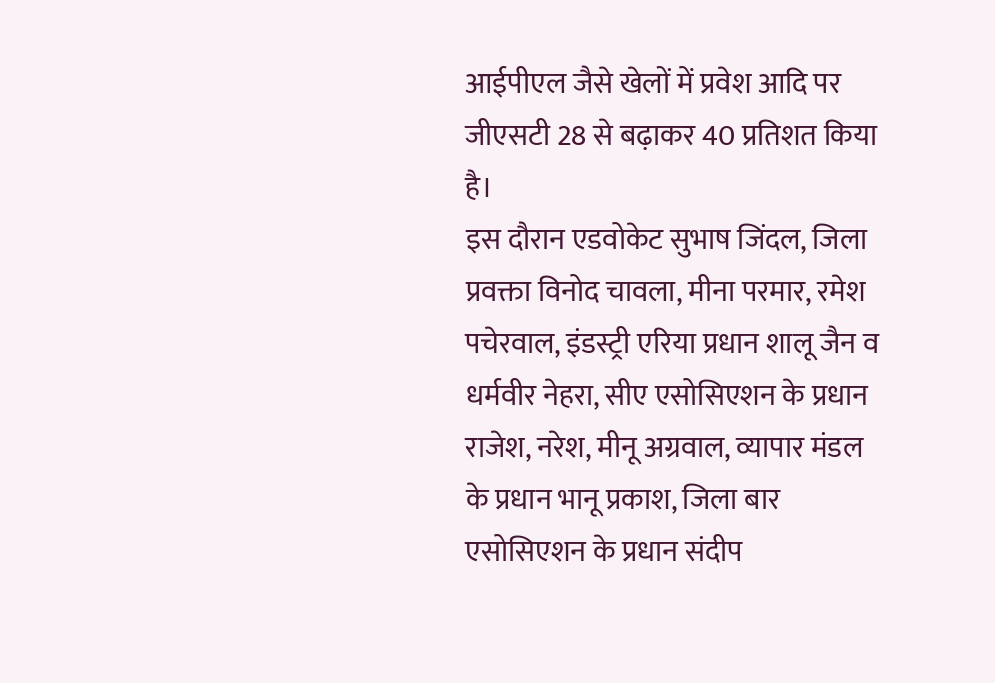आईपीएल जैसे खेलों में प्रवेश आदि पर जीएसटी 28 से बढ़ाकर 40 प्रतिशत किया है।
इस दौरान एडवोकेट सुभाष जिंदल, जिला प्रवक्ता विनोद चावला, मीना परमार, रमेश पचेरवाल, इंडस्ट्री एरिया प्रधान शालू जैन व धर्मवीर नेहरा, सीए एसोसिएशन के प्रधान राजेश, नरेश, मीनू अग्रवाल, व्यापार मंडल के प्रधान भानू प्रकाश, जिला बार एसोसिएशन के प्रधान संदीप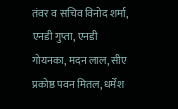तंवर व सचिव विनोद शर्मा, एनडी गुप्ता, एनडी गोयनका, मदन लाल, सीए प्रकोष्ठ पवन मितल, धर्मेश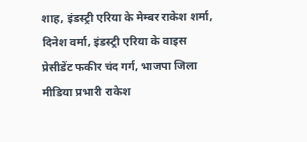शाह, इंडस्ट्री एरिया के मेम्बर राकेश शर्मा, दिनेश वर्मा, इंडस्ट्री एरिया के वाइस प्रेसीडेंट फकीर चंद गर्ग, भाजपा जिला मीडिया प्रभारी राकेश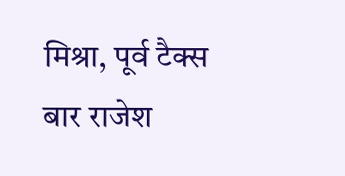मिश्रा, पूर्व टैक्स बार राजेश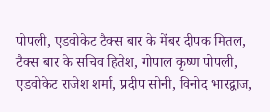पोपली, एडवोकेट टैक्स बार के मेंबर दीपक मितल, टैक्स बार के सचिव हितेश, गोपाल कृष्ण पोपली, एडवोकेट राजेश शर्मा, प्रदीप सोनी, विनोद भारद्वाज,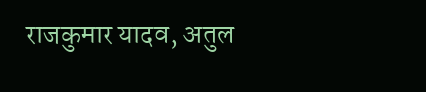राजकुमार यादव, अतुल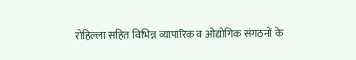रोहिल्ला सहित विभिन्न व्यापारिक व ओद्योगिक संगठनों के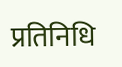प्रतिनिधि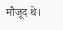मौजूद थे।